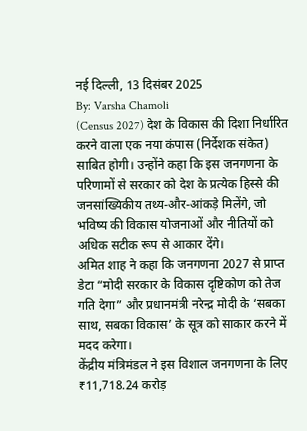नई दिल्ली, 13 दिसंबर 2025
By: Varsha Chamoli
(Census 2027) देश के विकास की दिशा निर्धारित करने वाला एक नया कंपास (निर्देशक संकेत) साबित होगी। उन्होंने कहा कि इस जनगणना के परिणामों से सरकार को देश के प्रत्येक हिस्से की जनसांख्यिकीय तथ्य-और-आंकड़े मिलेंगे, जो भविष्य की विकास योजनाओं और नीतियों को अधिक सटीक रूप से आकार देंगे।
अमित शाह ने कहा कि जनगणना 2027 से प्राप्त डेटा “मोदी सरकार के विकास दृष्टिकोण को तेज गति देगा” और प्रधानमंत्री नरेन्द्र मोदी के ‘सबका साथ, सबका विकास’ के सूत्र को साकार करने में मदद करेगा।
केंद्रीय मंत्रिमंडल ने इस विशाल जनगणना के लिए ₹11,718.24 करोड़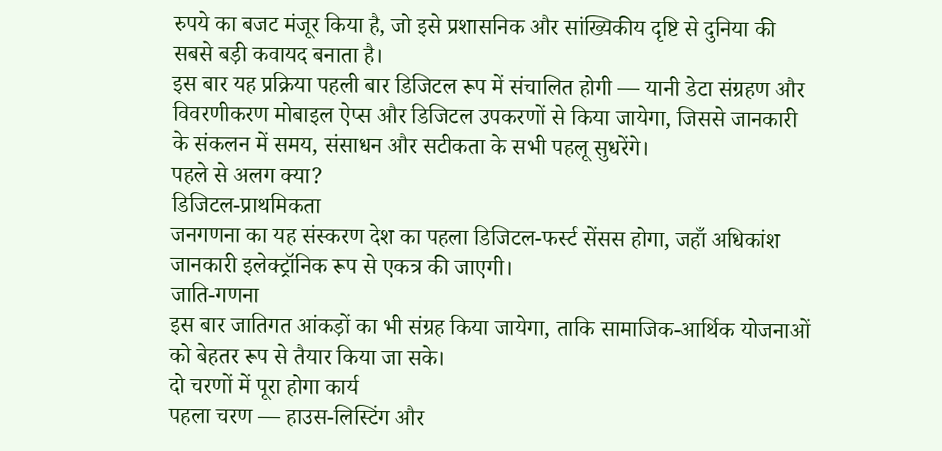रुपये का बजट मंजूर किया है, जो इसे प्रशासनिक और सांख्यिकीय दृष्टि से दुनिया की सबसे बड़ी कवायद बनाता है।
इस बार यह प्रक्रिया पहली बार डिजिटल रूप में संचालित होगी — यानी डेटा संग्रहण और विवरणीकरण मोबाइल ऐप्स और डिजिटल उपकरणों से किया जायेगा, जिससे जानकारी के संकलन में समय, संसाधन और सटीकता के सभी पहलू सुधरेंगे।
पहले से अलग क्या?
डिजिटल-प्राथमिकता
जनगणना का यह संस्करण देश का पहला डिजिटल-फर्स्ट सेंसस होगा, जहाँ अधिकांश जानकारी इलेक्ट्रॉनिक रूप से एकत्र की जाएगी।
जाति-गणना
इस बार जातिगत आंकड़ों का भी संग्रह किया जायेगा, ताकि सामाजिक-आर्थिक योजनाओं को बेहतर रूप से तैयार किया जा सके।
दो चरणों में पूरा होगा कार्य
पहला चरण — हाउस-लिस्टिंग और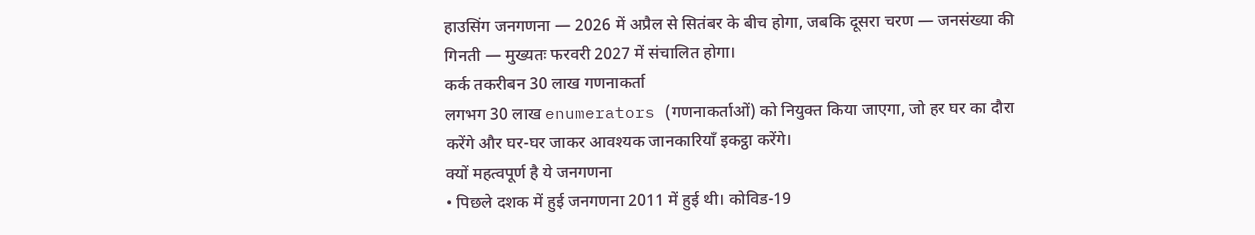हाउसिंग जनगणना — 2026 में अप्रैल से सितंबर के बीच होगा, जबकि दूसरा चरण — जनसंख्या की गिनती — मुख्यतः फरवरी 2027 में संचालित होगा।
कर्क तकरीबन 30 लाख गणनाकर्ता
लगभग 30 लाख enumerators (गणनाकर्ताओं) को नियुक्त किया जाएगा, जो हर घर का दौरा करेंगे और घर-घर जाकर आवश्यक जानकारियाँ इकट्ठा करेंगे।
क्यों महत्वपूर्ण है ये जनगणना
• पिछले दशक में हुई जनगणना 2011 में हुई थी। कोविड-19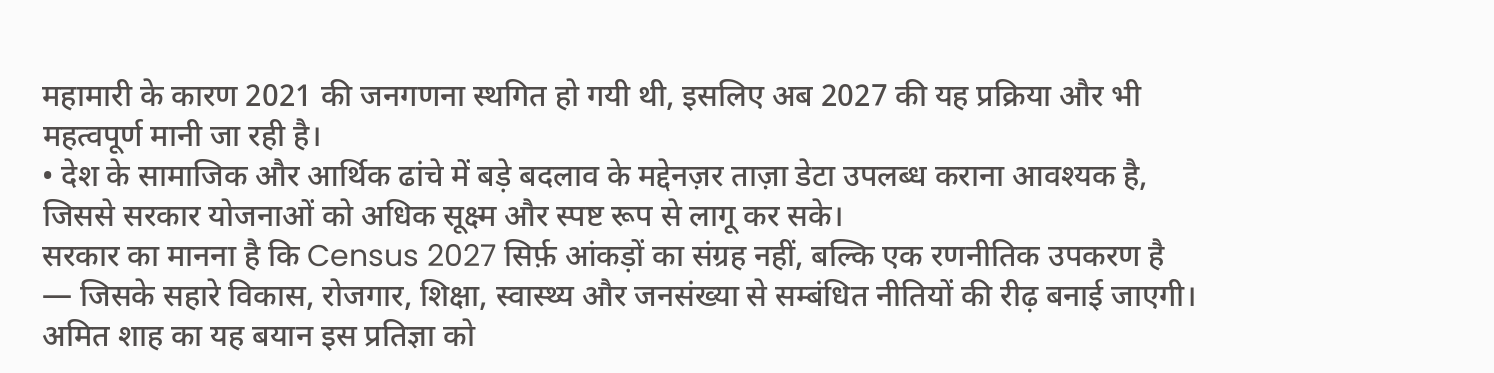महामारी के कारण 2021 की जनगणना स्थगित हो गयी थी, इसलिए अब 2027 की यह प्रक्रिया और भी महत्वपूर्ण मानी जा रही है।
• देश के सामाजिक और आर्थिक ढांचे में बड़े बदलाव के मद्देनज़र ताज़ा डेटा उपलब्ध कराना आवश्यक है, जिससे सरकार योजनाओं को अधिक सूक्ष्म और स्पष्ट रूप से लागू कर सके।
सरकार का मानना है कि Census 2027 सिर्फ़ आंकड़ों का संग्रह नहीं, बल्कि एक रणनीतिक उपकरण है — जिसके सहारे विकास, रोजगार, शिक्षा, स्वास्थ्य और जनसंख्या से सम्बंधित नीतियों की रीढ़ बनाई जाएगी। अमित शाह का यह बयान इस प्रतिज्ञा को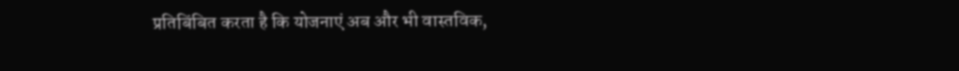प्रतिबिंबित करता है कि योजनाएं अब और भी वास्तविक,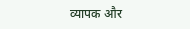व्यापक और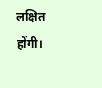लक्षित होंगी।